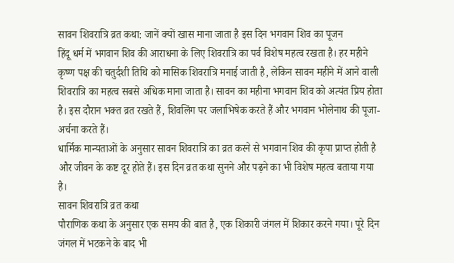सावन शिवरात्रि व्रत कथा: जानें क्यों खास माना जाता है इस दिन भगवान शिव का पूजन
हिंदू धर्म में भगवान शिव की आराधना के लिए शिवरात्रि का पर्व विशेष महत्व रखता है। हर महीने कृष्ण पक्ष की चतुर्दशी तिथि को मासिक शिवरात्रि मनाई जाती है, लेकिन सावन महीने में आने वाली शिवरात्रि का महत्व सबसे अधिक माना जाता है। सावन का महीना भगवान शिव को अत्यंत प्रिय होता है। इस दौरान भक्त व्रत रखते हैं, शिवलिंग पर जलाभिषेक करते हैं और भगवान भोलेनाथ की पूजा-अर्चना करते हैं।
धार्मिक मान्यताओं के अनुसार सावन शिवरात्रि का व्रत करने से भगवान शिव की कृपा प्राप्त होती है और जीवन के कष्ट दूर होते हैं। इस दिन व्रत कथा सुनने और पढ़ने का भी विशेष महत्व बताया गया है।
सावन शिवरात्रि व्रत कथा
पौराणिक कथा के अनुसार एक समय की बात है, एक शिकारी जंगल में शिकार करने गया। पूरे दिन जंगल में भटकने के बाद भी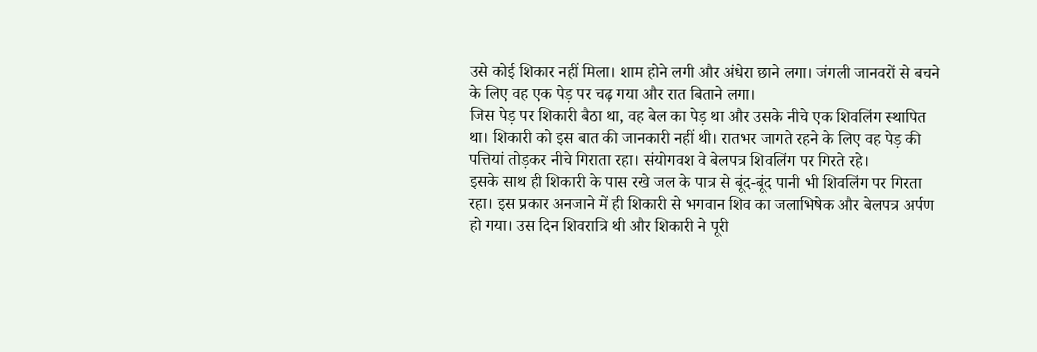उसे कोई शिकार नहीं मिला। शाम होने लगी और अंधेरा छाने लगा। जंगली जानवरों से बचने के लिए वह एक पेड़ पर चढ़ गया और रात बिताने लगा।
जिस पेड़ पर शिकारी बैठा था, वह बेल का पेड़ था और उसके नीचे एक शिवलिंग स्थापित था। शिकारी को इस बात की जानकारी नहीं थी। रातभर जागते रहने के लिए वह पेड़ की पत्तियां तोड़कर नीचे गिराता रहा। संयोगवश वे बेलपत्र शिवलिंग पर गिरते रहे।
इसके साथ ही शिकारी के पास रखे जल के पात्र से बूंद-बूंद पानी भी शिवलिंग पर गिरता रहा। इस प्रकार अनजाने में ही शिकारी से भगवान शिव का जलाभिषेक और बेलपत्र अर्पण हो गया। उस दिन शिवरात्रि थी और शिकारी ने पूरी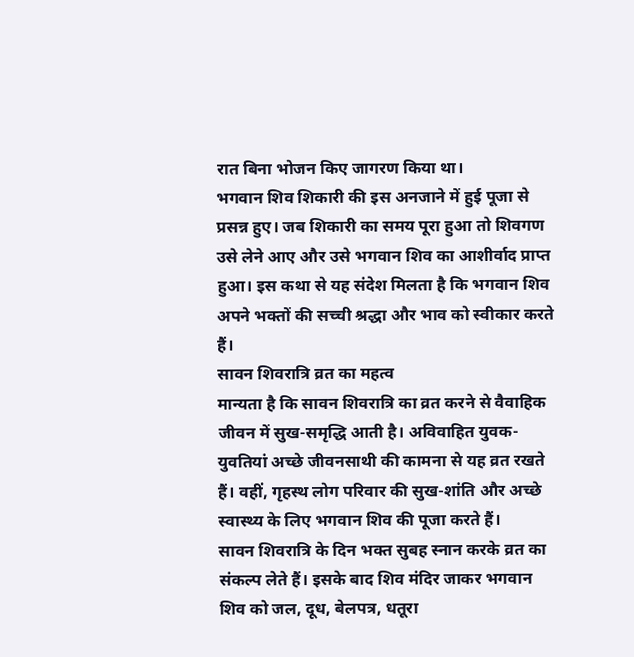रात बिना भोजन किए जागरण किया था।
भगवान शिव शिकारी की इस अनजाने में हुई पूजा से प्रसन्न हुए। जब शिकारी का समय पूरा हुआ तो शिवगण उसे लेने आए और उसे भगवान शिव का आशीर्वाद प्राप्त हुआ। इस कथा से यह संदेश मिलता है कि भगवान शिव अपने भक्तों की सच्ची श्रद्धा और भाव को स्वीकार करते हैं।
सावन शिवरात्रि व्रत का महत्व
मान्यता है कि सावन शिवरात्रि का व्रत करने से वैवाहिक जीवन में सुख-समृद्धि आती है। अविवाहित युवक-युवतियां अच्छे जीवनसाथी की कामना से यह व्रत रखते हैं। वहीं, गृहस्थ लोग परिवार की सुख-शांति और अच्छे स्वास्थ्य के लिए भगवान शिव की पूजा करते हैं।
सावन शिवरात्रि के दिन भक्त सुबह स्नान करके व्रत का संकल्प लेते हैं। इसके बाद शिव मंदिर जाकर भगवान शिव को जल, दूध, बेलपत्र, धतूरा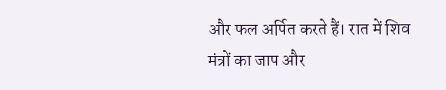और फल अर्पित करते हैं। रात में शिव मंत्रों का जाप और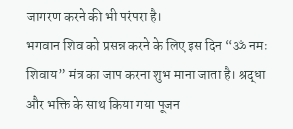जागरण करने की भी परंपरा है।
भगवान शिव को प्रसन्न करने के लिए इस दिन “ॐ नमः शिवाय” मंत्र का जाप करना शुभ माना जाता है। श्रद्धा और भक्ति के साथ किया गया पूजन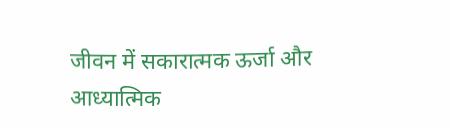जीवन में सकारात्मक ऊर्जा और आध्यात्मिक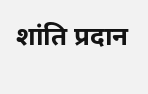शांति प्रदान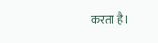करता है।